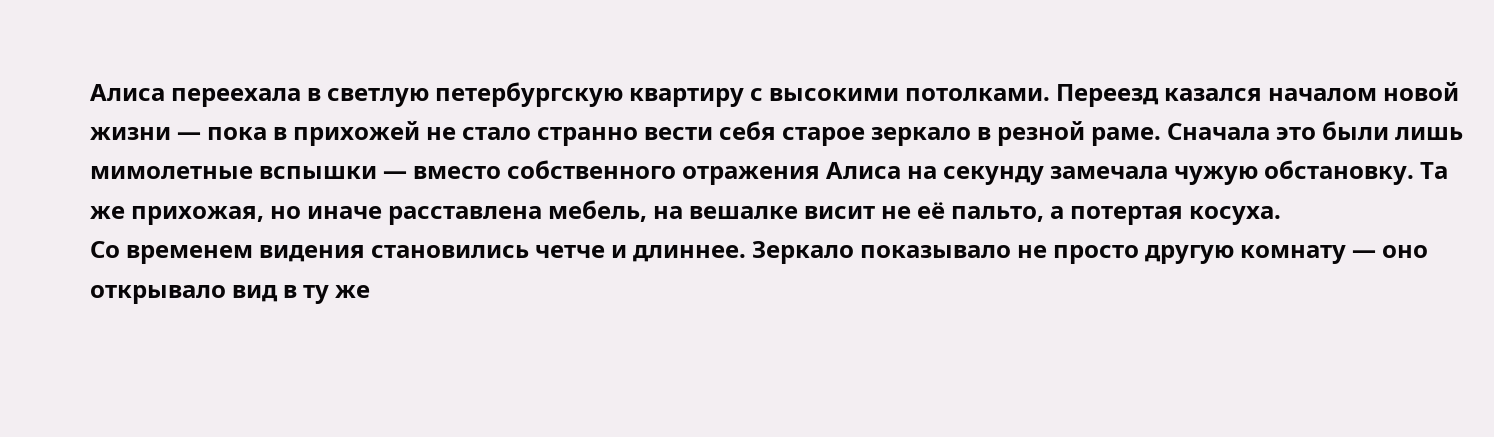Алиса переехала в светлую петербургскую квартиру с высокими потолками. Переезд казался началом новой жизни — пока в прихожей не стало странно вести себя старое зеркало в резной раме. Сначала это были лишь мимолетные вспышки — вместо собственного отражения Алиса на секунду замечала чужую обстановку. Та же прихожая, но иначе расставлена мебель, на вешалке висит не её пальто, а потертая косуха.
Со временем видения становились четче и длиннее. Зеркало показывало не просто другую комнату — оно открывало вид в ту же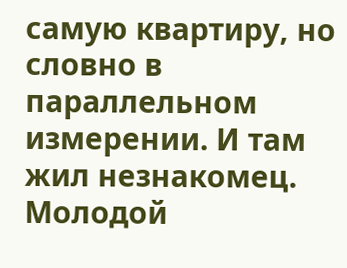самую квартиру, но словно в параллельном измерении. И там жил незнакомец. Молодой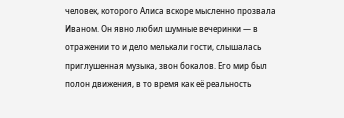человек, которого Алиса вскоре мысленно прозвала Иваном. Он явно любил шумные вечеринки — в отражении то и дело мелькали гости, слышалась приглушенная музыка, звон бокалов. Его мир был полон движения, в то время как её реальность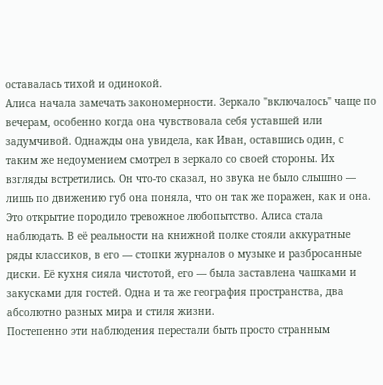оставалась тихой и одинокой.
Алиса начала замечать закономерности. Зеркало "включалось" чаще по вечерам, особенно когда она чувствовала себя уставшей или задумчивой. Однажды она увидела, как Иван, оставшись один, с таким же недоумением смотрел в зеркало со своей стороны. Их взгляды встретились. Он что-то сказал, но звука не было слышно — лишь по движению губ она поняла, что он так же поражен, как и она.
Это открытие породило тревожное любопытство. Алиса стала наблюдать. В её реальности на книжной полке стояли аккуратные ряды классиков, в его — стопки журналов о музыке и разбросанные диски. Её кухня сияла чистотой, его — была заставлена чашками и закусками для гостей. Одна и та же география пространства, два абсолютно разных мира и стиля жизни.
Постепенно эти наблюдения перестали быть просто странным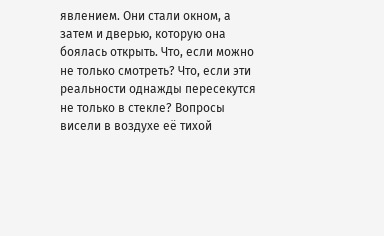явлением. Они стали окном, а затем и дверью, которую она боялась открыть. Что, если можно не только смотреть? Что, если эти реальности однажды пересекутся не только в стекле? Вопросы висели в воздухе её тихой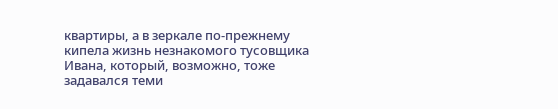квартиры, а в зеркале по-прежнему кипела жизнь незнакомого тусовщика Ивана, который, возможно, тоже задавался теми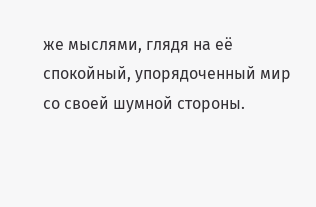же мыслями, глядя на её спокойный, упорядоченный мир со своей шумной стороны.